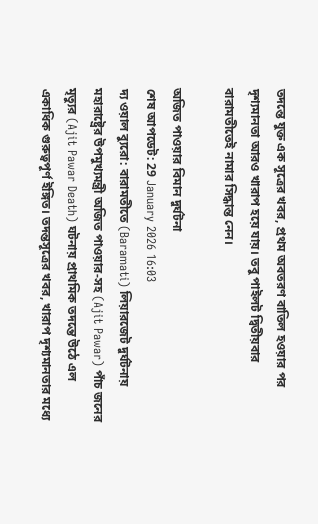তদন্তে যুক্ত এক সূত্রের খবর, প্রথম অবতরণ বাতিল হওয়ার পর দৃশ্যমানতা আরও খারাপ হয়ে যায়। তবু পাইলট দ্বিতীয়বার বারামতীতেই নামার সিদ্ধান্ত নেন।

অজিত পাওয়ার বিমান দুর্ঘটনা
শেষ আপডেট: 29 January 2026 16:03
দ্য ওয়াল ব্যুরো: বারামতীতে (Baramati) লিয়ারজেট দুর্ঘটনায় মহারাষ্ট্রের উপমুখ্যমন্ত্রী অজিত পাওয়ার-সহ (Ajit Pawar) পাঁচ জনের মৃত্যুর (Ajit Pawar Death) ঘটনায় প্রাথমিক তদন্তে উঠে এল একাধিক গুরুত্বপূর্ণ ইঙ্গিত। তদন্তসূত্রের খবর, খারাপ দৃশ্যমানতার মধ্যে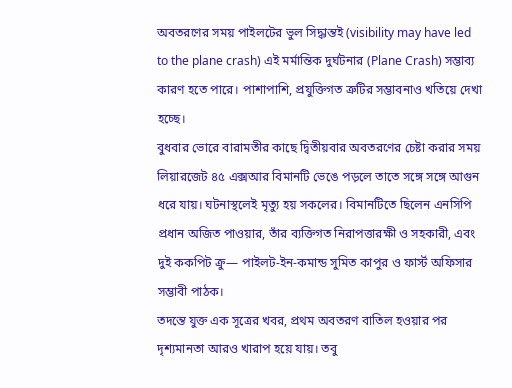অবতরণের সময় পাইলটের ভুল সিদ্ধান্তই (visibility may have led to the plane crash) এই মর্মান্তিক দুর্ঘটনার (Plane Crash) সম্ভাব্য কারণ হতে পারে। পাশাপাশি, প্রযুক্তিগত ত্রুটির সম্ভাবনাও খতিয়ে দেখা হচ্ছে।
বুধবার ভোরে বারামতীর কাছে দ্বিতীয়বার অবতরণের চেষ্টা করার সময় লিয়ারজেট ৪৫ এক্সআর বিমানটি ভেঙে পড়লে তাতে সঙ্গে সঙ্গে আগুন ধরে যায়। ঘটনাস্থলেই মৃত্যু হয় সকলের। বিমানটিতে ছিলেন এনসিপি প্রধান অজিত পাওয়ার, তাঁর ব্যক্তিগত নিরাপত্তারক্ষী ও সহকারী, এবং দুই ককপিট ক্রু— পাইলট-ইন-কমান্ড সুমিত কাপুর ও ফার্স্ট অফিসার সম্ভাবী পাঠক।
তদন্তে যুক্ত এক সূত্রের খবর, প্রথম অবতরণ বাতিল হওয়ার পর দৃশ্যমানতা আরও খারাপ হয়ে যায়। তবু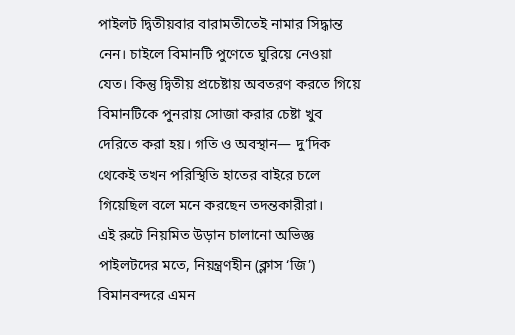পাইলট দ্বিতীয়বার বারামতীতেই নামার সিদ্ধান্ত নেন। চাইলে বিমানটি পুণেতে ঘুরিয়ে নেওয়া যেত। কিন্তু দ্বিতীয় প্রচেষ্টায় অবতরণ করতে গিয়ে বিমানটিকে পুনরায় সোজা করার চেষ্টা খুব দেরিতে করা হয়। গতি ও অবস্থান— দু’দিক থেকেই তখন পরিস্থিতি হাতের বাইরে চলে গিয়েছিল বলে মনে করছেন তদন্তকারীরা।
এই রুটে নিয়মিত উড়ান চালানো অভিজ্ঞ পাইলটদের মতে, নিয়ন্ত্রণহীন (ক্লাস ‘জি’) বিমানবন্দরে এমন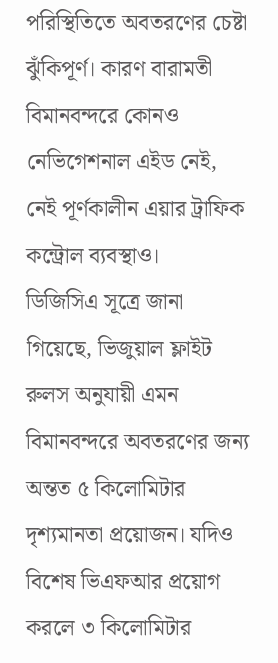পরিস্থিতিতে অবতরণের চেষ্টা ঝুঁকিপূর্ণ। কারণ বারামতী বিমানবন্দরে কোনও নেভিগেশনাল এইড নেই, নেই পূর্ণকালীন এয়ার ট্রাফিক কন্ট্রোল ব্যবস্থাও।
ডিজিসিএ সূত্রে জানা গিয়েছে, ভিজুয়াল ফ্লাইট রুলস অনুযায়ী এমন বিমানবন্দরে অবতরণের জন্য অন্তত ৫ কিলোমিটার দৃশ্যমানতা প্রয়োজন। যদিও বিশেষ ভিএফআর প্রয়োগ করলে ৩ কিলোমিটার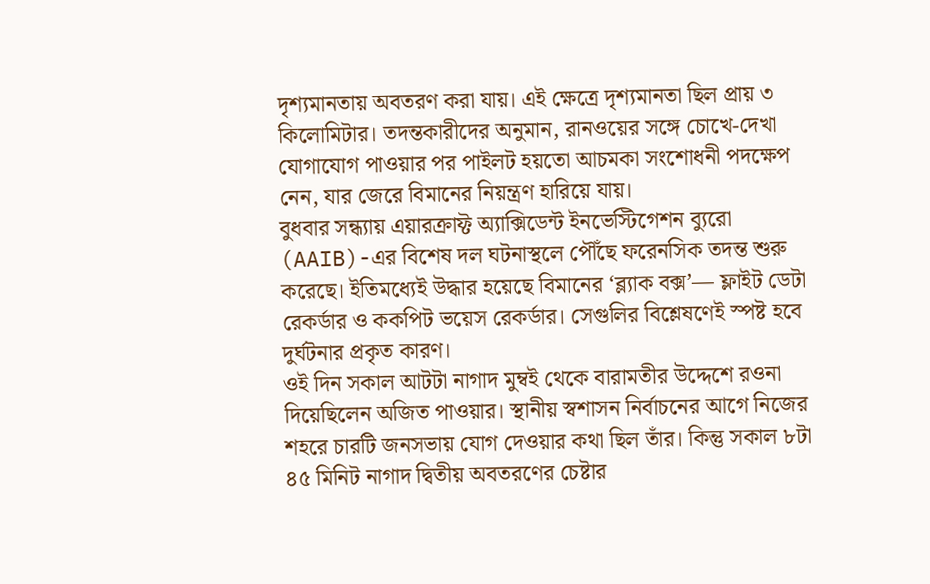দৃশ্যমানতায় অবতরণ করা যায়। এই ক্ষেত্রে দৃশ্যমানতা ছিল প্রায় ৩ কিলোমিটার। তদন্তকারীদের অনুমান, রানওয়ের সঙ্গে চোখে-দেখা যোগাযোগ পাওয়ার পর পাইলট হয়তো আচমকা সংশোধনী পদক্ষেপ নেন, যার জেরে বিমানের নিয়ন্ত্রণ হারিয়ে যায়।
বুধবার সন্ধ্যায় এয়ারক্রাফ্ট অ্যাক্সিডেন্ট ইনভেস্টিগেশন ব্যুরো (AAIB)-এর বিশেষ দল ঘটনাস্থলে পৌঁছে ফরেনসিক তদন্ত শুরু করেছে। ইতিমধ্যেই উদ্ধার হয়েছে বিমানের ‘ব্ল্যাক বক্স’— ফ্লাইট ডেটা রেকর্ডার ও ককপিট ভয়েস রেকর্ডার। সেগুলির বিশ্লেষণেই স্পষ্ট হবে দুর্ঘটনার প্রকৃত কারণ।
ওই দিন সকাল আটটা নাগাদ মুম্বই থেকে বারামতীর উদ্দেশে রওনা দিয়েছিলেন অজিত পাওয়ার। স্থানীয় স্বশাসন নির্বাচনের আগে নিজের শহরে চারটি জনসভায় যোগ দেওয়ার কথা ছিল তাঁর। কিন্তু সকাল ৮টা ৪৫ মিনিট নাগাদ দ্বিতীয় অবতরণের চেষ্টার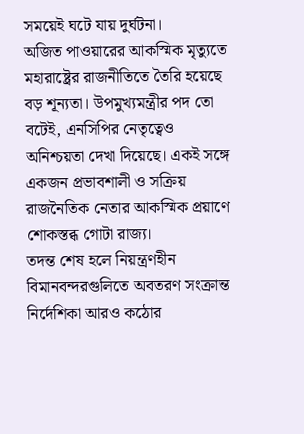সময়েই ঘটে যায় দুর্ঘটনা।
অজিত পাওয়ারের আকস্মিক মৃত্যুতে মহারাষ্ট্রের রাজনীতিতে তৈরি হয়েছে বড় শূন্যতা। উপমুখ্যমন্ত্রীর পদ তো বটেই, এনসিপির নেতৃত্বেও অনিশ্চয়তা দেখা দিয়েছে। একই সঙ্গে একজন প্রভাবশালী ও সক্রিয় রাজনৈতিক নেতার আকস্মিক প্রয়াণে শোকস্তব্ধ গোটা রাজ্য।
তদন্ত শেষ হলে নিয়ন্ত্রণহীন বিমানবন্দরগুলিতে অবতরণ সংক্রান্ত নির্দেশিকা আরও কঠোর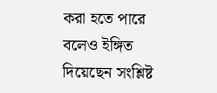করা হতে পারে বলেও ইঙ্গিত দিয়েছেন সংশ্লিষ্ট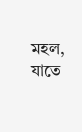মহল, যাতে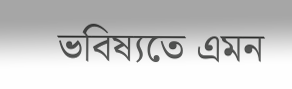ভবিষ্যতে এমন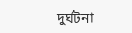দুর্ঘটনা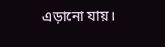এড়ানো যায়।